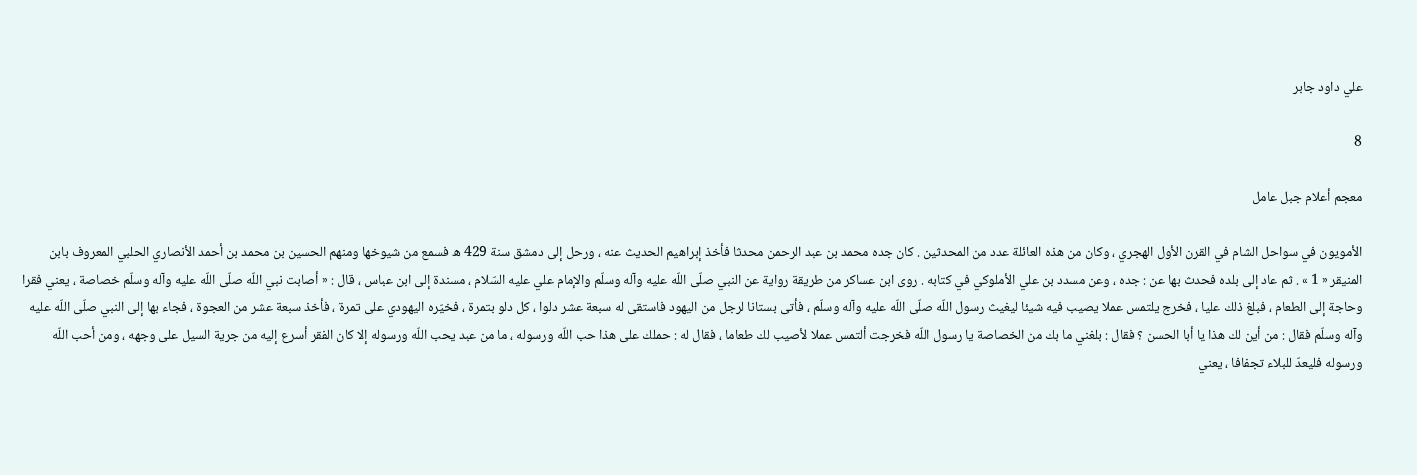علي داود جابر

8

معجم أعلام جبل عامل

الأمويون في سواحل الشام في القرن الأول الهجري ، وكان من هذه العائلة عدد من المحدثين . كان جده محمد بن عبد الرحمن محدثا فأخذ إبراهيم الحديث عنه ، ورحل إلى دمشق سنة 429 ه فسمع من شيوخها ومنهم الحسين بن محمد بن أحمد الأنصاري الحلبي المعروف بابن المنيقر « 1 » . ثم عاد إلى بلده فحدث بها عن : جده ، وعن مسدد بن علي الأملوكي في كتابه . روى ابن عساكر من طريقة رواية عن النبي صلّى اللّه عليه وآله وسلّم والإمام علي عليه السّلام ، مسندة إلى ابن عباس ، قال : « أصابت نبي اللّه صلّى اللّه عليه وآله وسلّم خصاصة ، يعني فقرا وحاجة إلى الطعام ، فبلغ ذلك عليا ، فخرج يلتمس عملا يصيب فيه شيئا ليغيث رسول اللّه صلّى اللّه عليه وآله وسلّم ، فأتى بستانا لرجل من اليهود فاستقى له سبعة عشر دلوا ، كل دلو بتمرة ، فخيّره اليهودي على تمرة ، فأخذ سبعة عشر من العجوة ، فجاء بها إلى النبي صلّى اللّه عليه وآله وسلّم فقال : من أين لك هذا يا أبا الحسن ؟ فقال : بلغني ما بك من الخصاصة يا رسول اللّه فخرجت ألتمس عملا لأصيب لك طعاما ، فقال له : حملك على هذا حب اللّه ورسوله ، ما من عبد يحب اللّه ورسوله إلا كان الفقر أسرع إليه من جرية السيل على وجهه ، ومن أحب اللّه ورسوله فليعدّ للبلاء تجفافا ، يعني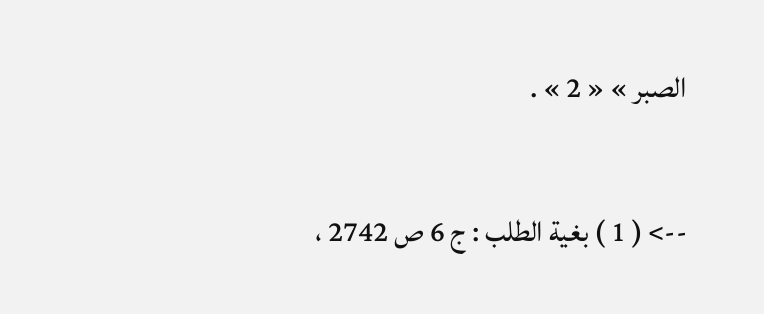الصبر » « 2 » .

--> ( 1 ) بغية الطلب : ج 6 ص 2742 ،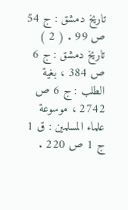تاريخ دمشق : ج 54 ص 99 . ( 2 ) تاريخ دمشق : ج 6 ص 384 ، بغية الطلب : ج 6 ص 2742 ، موسوعة علماء المسلمين : ق 1 ج 1 ص 220 .